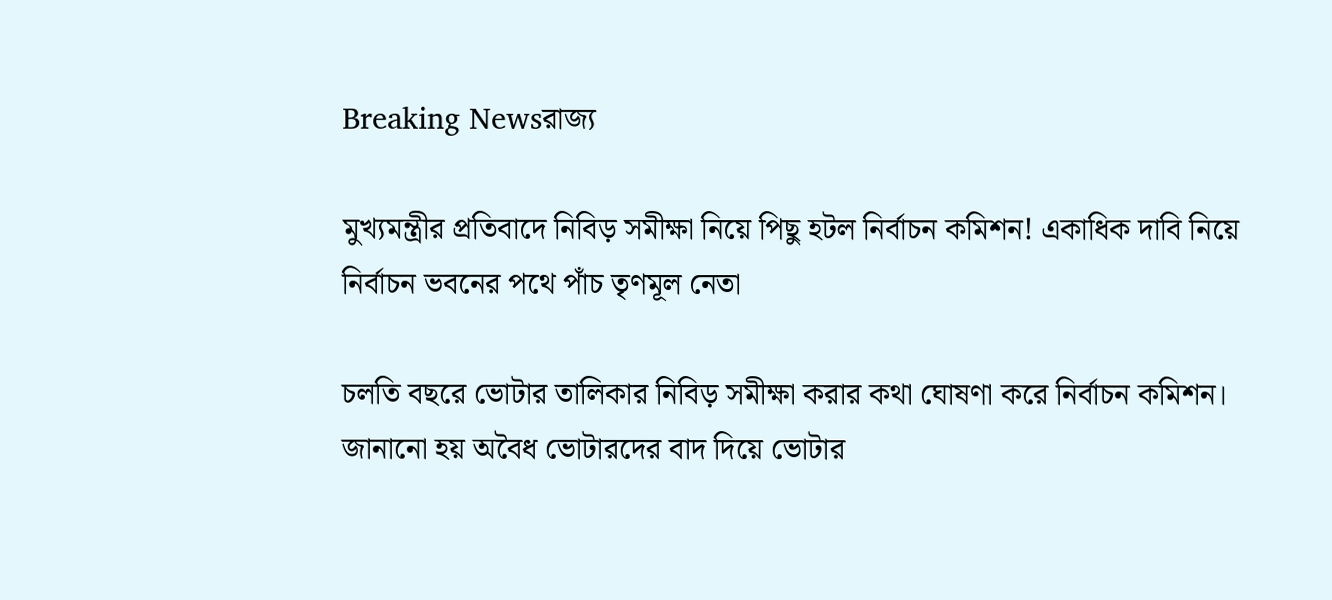Breaking Newsরাজ্য

মুখ্যমন্ত্রীর প্রতিবাদে নিবিড় সমীক্ষা নিয়ে পিছু হটল নির্বাচন কমিশন! একাধিক দাবি নিয়ে নির্বাচন ভবনের পথে পাঁচ তৃণমূল নেতা

চলতি বছরে ভোটার তালিকার নিবিড় সমীক্ষা করার কথা ঘোষণা করে নির্বাচন কমিশন। জানানো হয় অবৈধ ভোটারদের বাদ দিয়ে ভোটার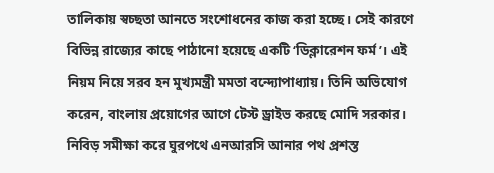তালিকায় স্বচ্ছতা আনতে সংশোধনের কাজ করা হচ্ছে। সেই কারণে বিভিন্ন রাজ্যের কাছে পাঠানো হয়েছে একটি ‘ডিক্লারেশন ফর্ম’। এই নিয়ম নিয়ে সরব হন মুখ্যমন্ত্রী মমতা বন্দ্যোপাধ্যায়। তিনি অভিযোগ করেন, বাংলায় প্রয়োগের আগে টেস্ট ড্রাইভ করছে মোদি সরকার। নিবিড় সমীক্ষা করে ঘুরপথে এনআরসি আনার পথ প্রশস্ত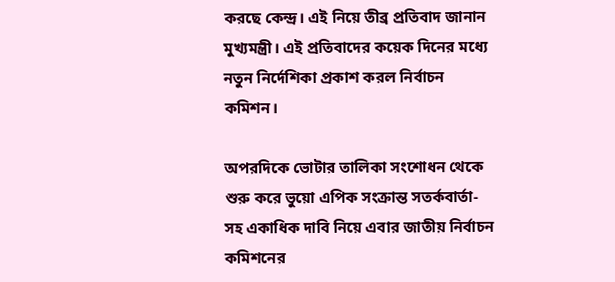করছে কেন্দ্র। এই নিয়ে তীব্র প্রতিবাদ জানান মুখ্যমন্ত্রী। এই প্রতিবাদের কয়েক দিনের মধ্যে নতুন নির্দেশিকা প্রকাশ করল নির্বাচন কমিশন।

অপরদিকে ভোটার তালিকা সংশোধন থেকে শুরু করে ভুয়ো এপিক সংক্রান্ত সতর্কবার্তা-সহ একাধিক দাবি নিয়ে এবার জাতীয় নির্বাচন কমিশনের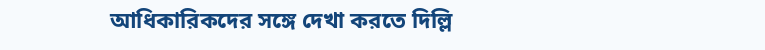আধিকারিকদের সঙ্গে দেখা করতে দিল্লি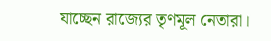যাচ্ছেন রাজ্যের তৃণমূল নেতারা।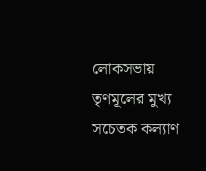লোকসভায় তৃণমূলের মুখ্য সচেতক কল্যাণ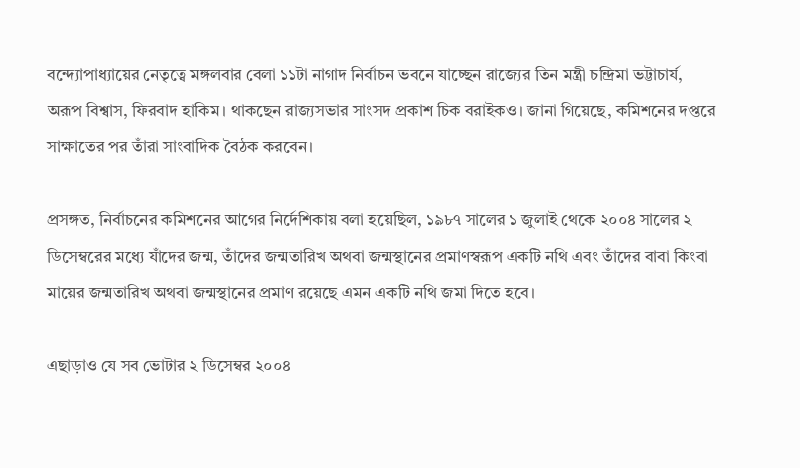বন্দ্যোপাধ্যায়ের নেতৃত্বে মঙ্গলবার বেলা ১১টা নাগাদ নির্বাচন ভবনে যাচ্ছেন রাজ্যের তিন মন্ত্রী চন্দ্রিমা ভট্টাচার্য, অরূপ বিশ্বাস, ফিরবাদ হাকিম। থাকছেন রাজ্যসভার সাংসদ প্রকাশ চিক বরাইকও। জানা গিয়েছে, কমিশনের দপ্তরে সাক্ষাতের পর তাঁরা সাংবাদিক বৈঠক করবেন।

প্রসঙ্গত, নির্বাচনের কমিশনের আগের নির্দেশিকায় বলা হয়েছিল, ১৯৮৭ সালের ১ জুলাই থেকে ২০০৪ সালের ২ ডিসেম্বরের মধ্যে যাঁদের জন্ম, তাঁদের জন্মতারিখ অথবা জন্মস্থানের প্রমাণস্বরূপ একটি নথি এবং তাঁদের বাবা কিংবা মায়ের জন্মতারিখ অথবা জন্মস্থানের প্রমাণ রয়েছে এমন একটি নথি জমা দিতে হবে।

এছাড়াও যে সব ভোটার ২ ডিসেম্বর ২০০৪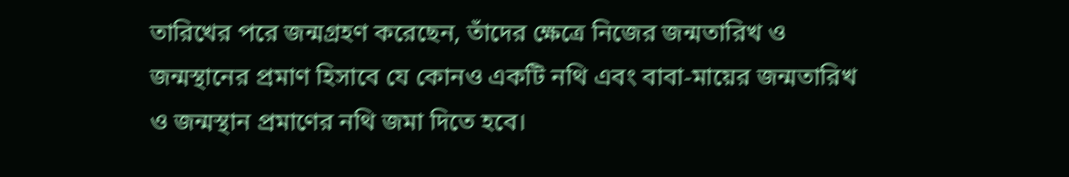তারিখের পরে জন্মগ্রহণ করেছেন, তাঁদের ক্ষেত্রে নিজের জন্মতারিখ ও জন্মস্থানের প্রমাণ হিসাবে যে কোনও একটি নথি এবং বাবা-মায়ের জন্মতারিখ ও জন্মস্থান প্রমাণের নথি জমা দিতে হবে।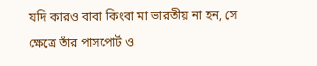যদি কারও বাবা কিংবা মা ভারতীয় না হন, সে ক্ষেত্রে তাঁর পাসপোর্ট ও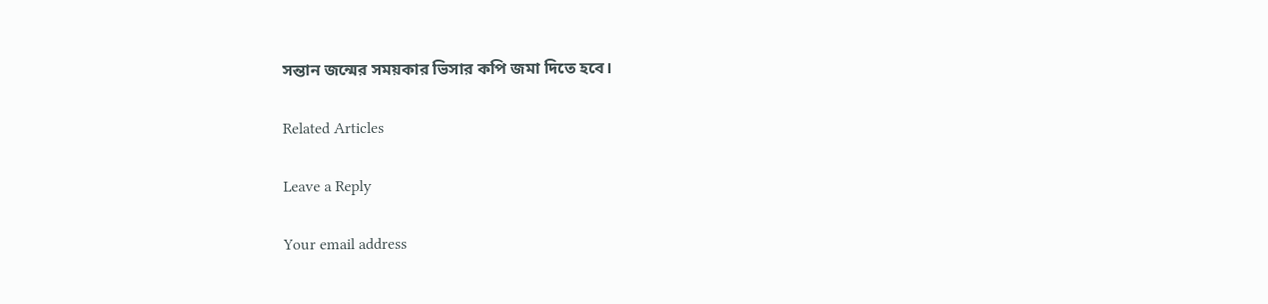সন্তান জন্মের সময়কার ভিসার কপি জমা দিতে হবে।

Related Articles

Leave a Reply

Your email address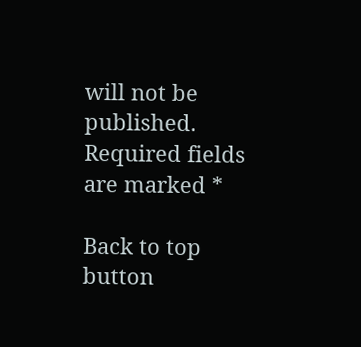will not be published. Required fields are marked *

Back to top button